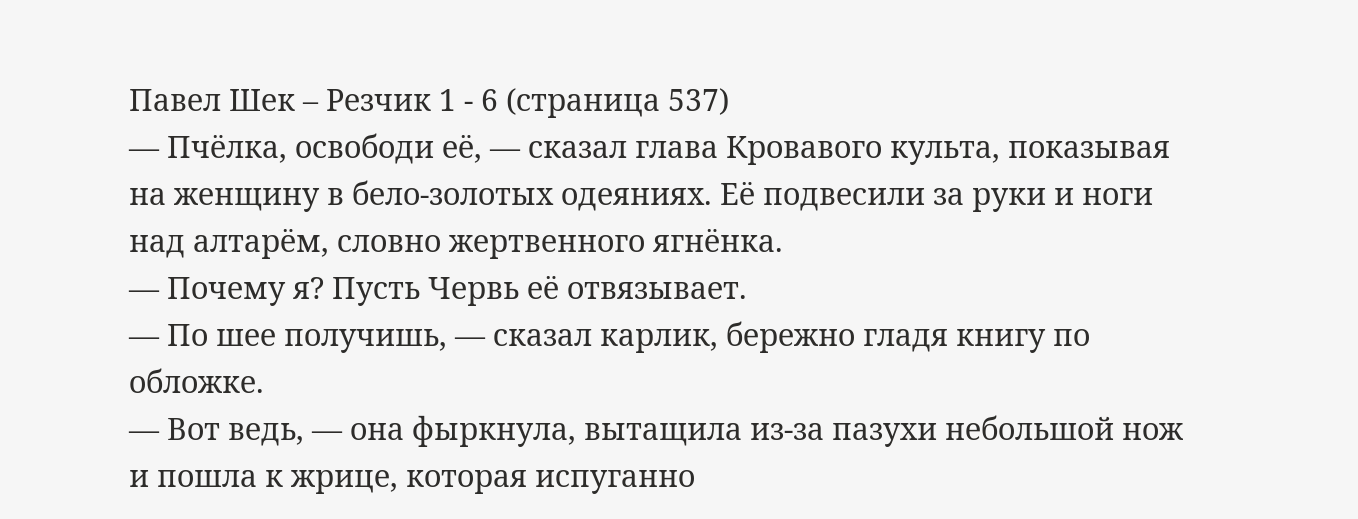Павел Шек – Резчик 1 - 6 (страница 537)
— Пчёлка, освободи её, — сказал глава Кровавого культа, показывая на женщину в бело-золотых одеяниях. Её подвесили за руки и ноги над алтарём, словно жертвенного ягнёнка.
— Почему я? Пусть Червь её отвязывает.
— По шее получишь, — сказал карлик, бережно гладя книгу по обложке.
— Вот ведь, — она фыркнула, вытащила из-за пазухи небольшой нож и пошла к жрице, которая испуганно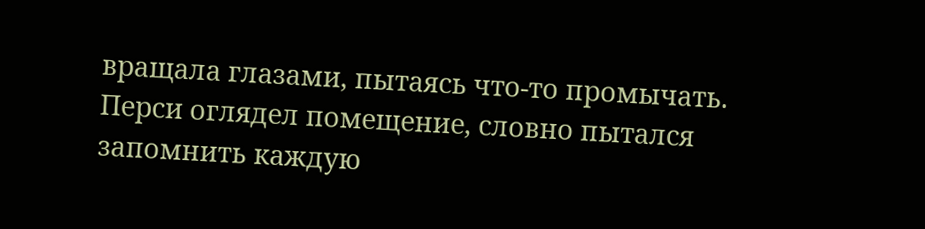вращала глазами, пытаясь что-то промычать.
Перси оглядел помещение, словно пытался запомнить каждую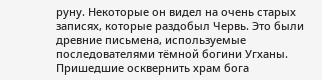руну. Некоторые он видел на очень старых записях, которые раздобыл Червь. Это были древние письмена, используемые последователями тёмной богини Угханы. Пришедшие осквернить храм бога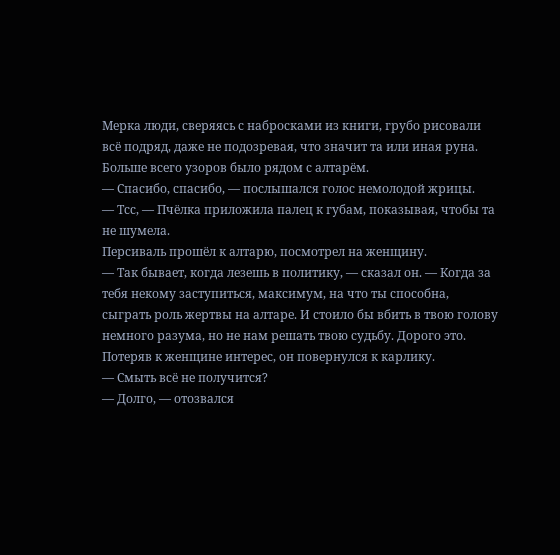Мерка люди, сверяясь с набросками из книги, грубо рисовали всё подряд, даже не подозревая, что значит та или иная руна. Больше всего узоров было рядом с алтарём.
— Спасибо, спасибо, — послышался голос немолодой жрицы.
— Тсс, — Пчёлка приложила палец к губам, показывая, чтобы та не шумела.
Персиваль прошёл к алтарю, посмотрел на женщину.
— Так бывает, когда лезешь в политику, — сказал он. — Когда за тебя некому заступиться, максимум, на что ты способна, сыграть роль жертвы на алтаре. И стоило бы вбить в твою голову немного разума, но не нам решать твою судьбу. Дорого это.
Потеряв к женщине интерес, он повернулся к карлику.
— Смыть всё не получится?
— Долго, — отозвался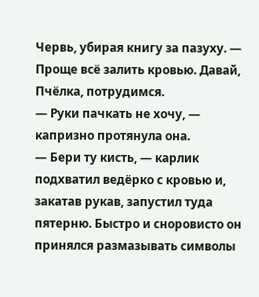Червь, убирая книгу за пазуху. — Проще всё залить кровью. Давай, Пчёлка, потрудимся.
— Руки пачкать не хочу, — капризно протянула она.
— Бери ту кисть, — карлик подхватил ведёрко с кровью и, закатав рукав, запустил туда пятерню. Быстро и сноровисто он принялся размазывать символы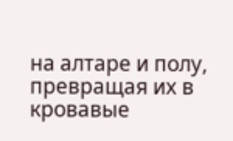на алтаре и полу, превращая их в кровавые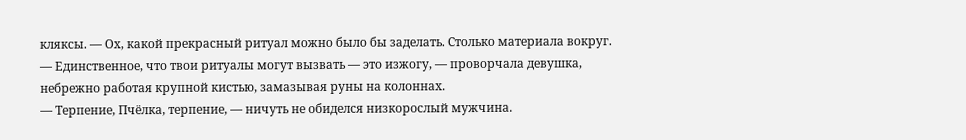кляксы. — Ох, какой прекрасный ритуал можно было бы заделать. Столько материала вокруг.
— Единственное, что твои ритуалы могут вызвать — это изжогу, — проворчала девушка, небрежно работая крупной кистью, замазывая руны на колоннах.
— Терпение, Пчёлка, терпение, — ничуть не обиделся низкорослый мужчина.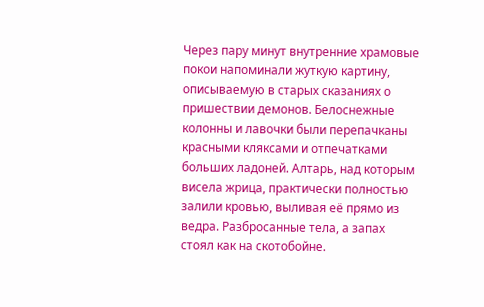Через пару минут внутренние храмовые покои напоминали жуткую картину, описываемую в старых сказаниях о пришествии демонов. Белоснежные колонны и лавочки были перепачканы красными кляксами и отпечатками больших ладоней. Алтарь, над которым висела жрица, практически полностью залили кровью, выливая её прямо из ведра. Разбросанные тела, а запах стоял как на скотобойне.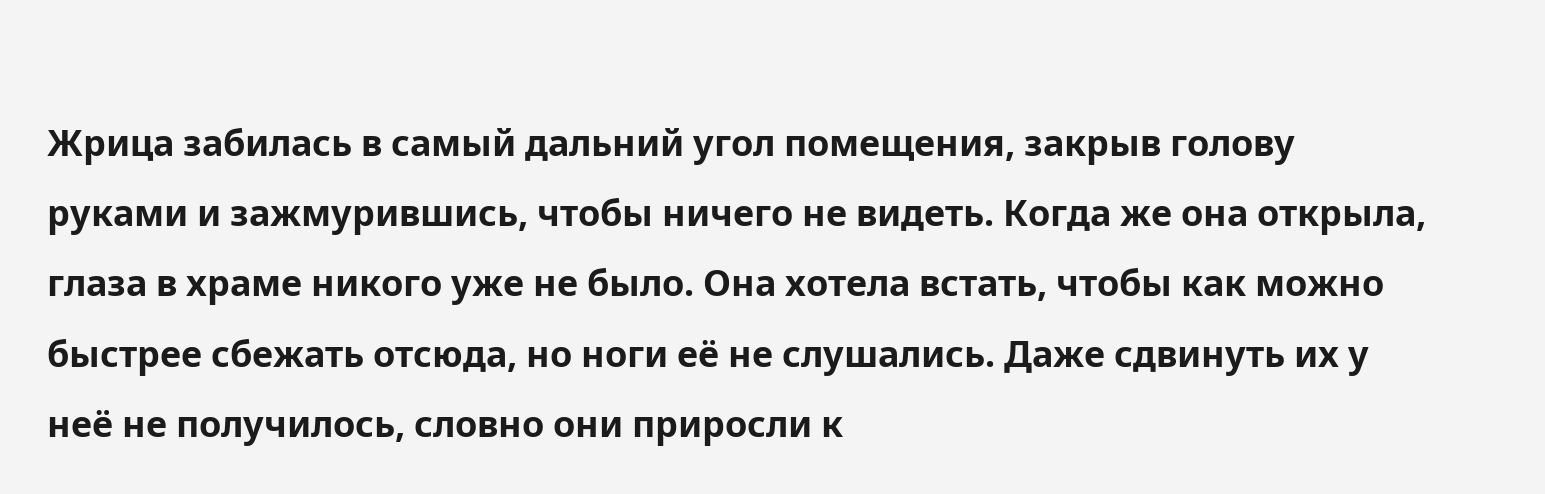Жрица забилась в самый дальний угол помещения, закрыв голову руками и зажмурившись, чтобы ничего не видеть. Когда же она открыла, глаза в храме никого уже не было. Она хотела встать, чтобы как можно быстрее сбежать отсюда, но ноги её не слушались. Даже сдвинуть их у неё не получилось, словно они приросли к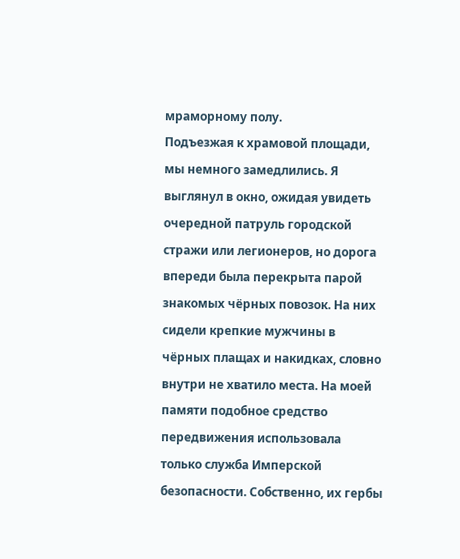мраморному полу.
Подъезжая к храмовой площади, мы немного замедлились. Я выглянул в окно, ожидая увидеть очередной патруль городской стражи или легионеров, но дорога впереди была перекрыта парой знакомых чёрных повозок. На них сидели крепкие мужчины в чёрных плащах и накидках, словно внутри не хватило места. На моей памяти подобное средство передвижения использовала только служба Имперской безопасности. Собственно, их гербы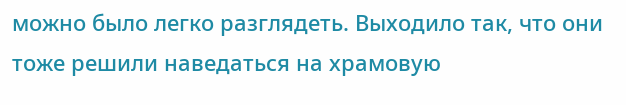можно было легко разглядеть. Выходило так, что они тоже решили наведаться на храмовую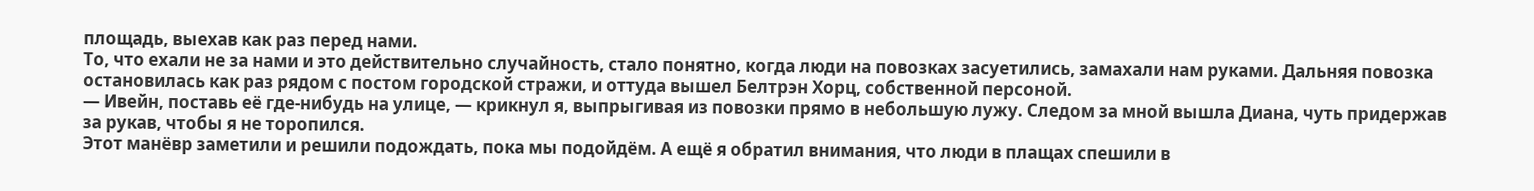площадь, выехав как раз перед нами.
То, что ехали не за нами и это действительно случайность, стало понятно, когда люди на повозках засуетились, замахали нам руками. Дальняя повозка остановилась как раз рядом с постом городской стражи, и оттуда вышел Белтрэн Хорц, собственной персоной.
— Ивейн, поставь её где-нибудь на улице, — крикнул я, выпрыгивая из повозки прямо в небольшую лужу. Следом за мной вышла Диана, чуть придержав за рукав, чтобы я не торопился.
Этот манёвр заметили и решили подождать, пока мы подойдём. А ещё я обратил внимания, что люди в плащах спешили в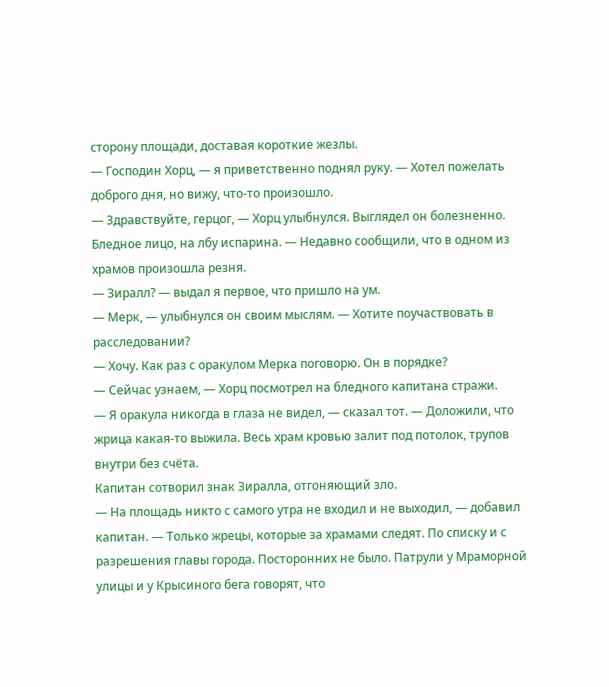сторону площади, доставая короткие жезлы.
— Господин Хорц, — я приветственно поднял руку. — Хотел пожелать доброго дня, но вижу, что-то произошло.
— Здравствуйте, герцог, — Хорц улыбнулся. Выглядел он болезненно. Бледное лицо, на лбу испарина. — Недавно сообщили, что в одном из храмов произошла резня.
— Зиралл? — выдал я первое, что пришло на ум.
— Мерк, — улыбнулся он своим мыслям. — Хотите поучаствовать в расследовании?
— Хочу. Как раз с оракулом Мерка поговорю. Он в порядке?
— Сейчас узнаем, — Хорц посмотрел на бледного капитана стражи.
— Я оракула никогда в глаза не видел, — сказал тот. — Доложили, что жрица какая-то выжила. Весь храм кровью залит под потолок, трупов внутри без счёта.
Капитан сотворил знак Зиралла, отгоняющий зло.
— На площадь никто с самого утра не входил и не выходил, — добавил капитан. — Только жрецы, которые за храмами следят. По списку и с разрешения главы города. Посторонних не было. Патрули у Мраморной улицы и у Крысиного бега говорят, что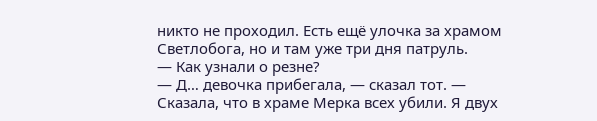никто не проходил. Есть ещё улочка за храмом Светлобога, но и там уже три дня патруль.
— Как узнали о резне?
— Д… девочка прибегала, — сказал тот. — Сказала, что в храме Мерка всех убили. Я двух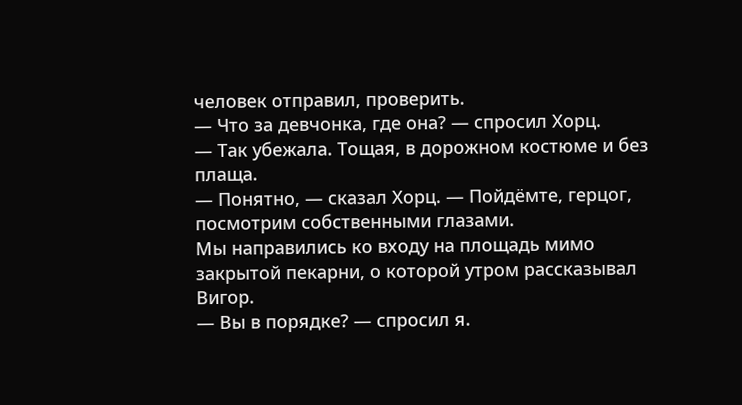человек отправил, проверить.
— Что за девчонка, где она? — спросил Хорц.
— Так убежала. Тощая, в дорожном костюме и без плаща.
— Понятно, — сказал Хорц. — Пойдёмте, герцог, посмотрим собственными глазами.
Мы направились ко входу на площадь мимо закрытой пекарни, о которой утром рассказывал Вигор.
— Вы в порядке? — спросил я.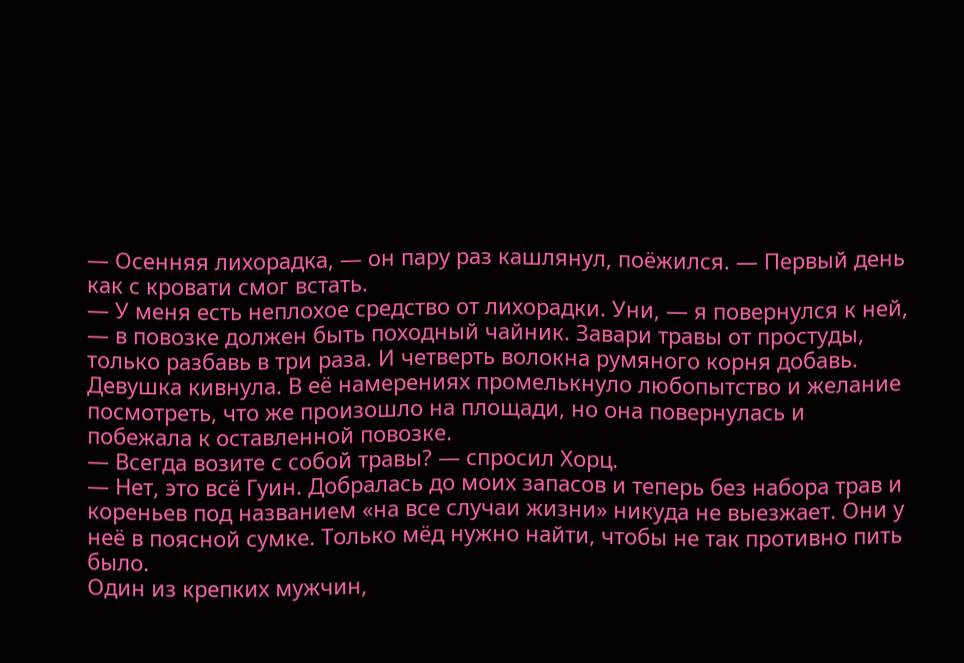— Осенняя лихорадка, — он пару раз кашлянул, поёжился. — Первый день как с кровати смог встать.
— У меня есть неплохое средство от лихорадки. Уни, — я повернулся к ней, — в повозке должен быть походный чайник. Завари травы от простуды, только разбавь в три раза. И четверть волокна румяного корня добавь.
Девушка кивнула. В её намерениях промелькнуло любопытство и желание посмотреть, что же произошло на площади, но она повернулась и побежала к оставленной повозке.
— Всегда возите с собой травы? — спросил Хорц.
— Нет, это всё Гуин. Добралась до моих запасов и теперь без набора трав и кореньев под названием «на все случаи жизни» никуда не выезжает. Они у неё в поясной сумке. Только мёд нужно найти, чтобы не так противно пить было.
Один из крепких мужчин,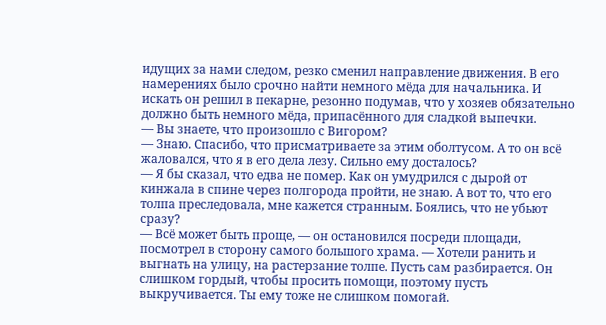идущих за нами следом, резко сменил направление движения. В его намерениях было срочно найти немного мёда для начальника. И искать он решил в пекарне, резонно подумав, что у хозяев обязательно должно быть немного мёда, припасённого для сладкой выпечки.
— Вы знаете, что произошло с Вигором?
— Знаю. Спасибо, что присматриваете за этим оболтусом. А то он всё жаловался, что я в его дела лезу. Сильно ему досталось?
— Я бы сказал, что едва не помер. Как он умудрился с дырой от кинжала в спине через полгорода пройти, не знаю. А вот то, что его толпа преследовала, мне кажется странным. Боялись, что не убьют сразу?
— Всё может быть проще, — он остановился посреди площади, посмотрел в сторону самого большого храма. — Хотели ранить и выгнать на улицу, на растерзание толпе. Пусть сам разбирается. Он слишком гордый, чтобы просить помощи, поэтому пусть выкручивается. Ты ему тоже не слишком помогай.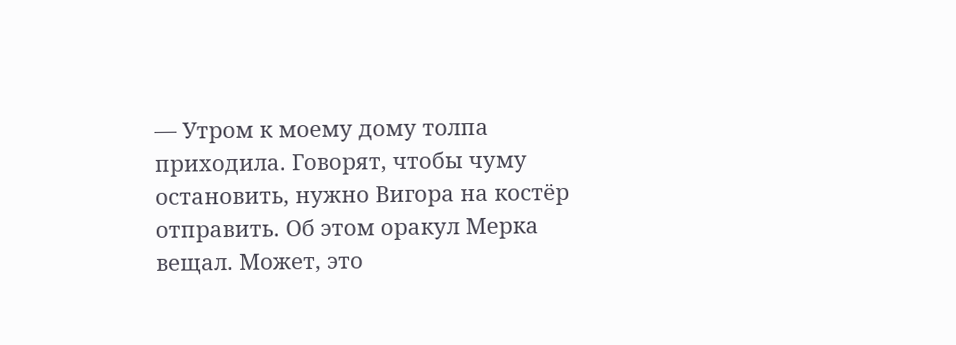— Утром к моему дому толпа приходила. Говорят, чтобы чуму остановить, нужно Вигора на костёр отправить. Об этом оракул Мерка вещал. Может, это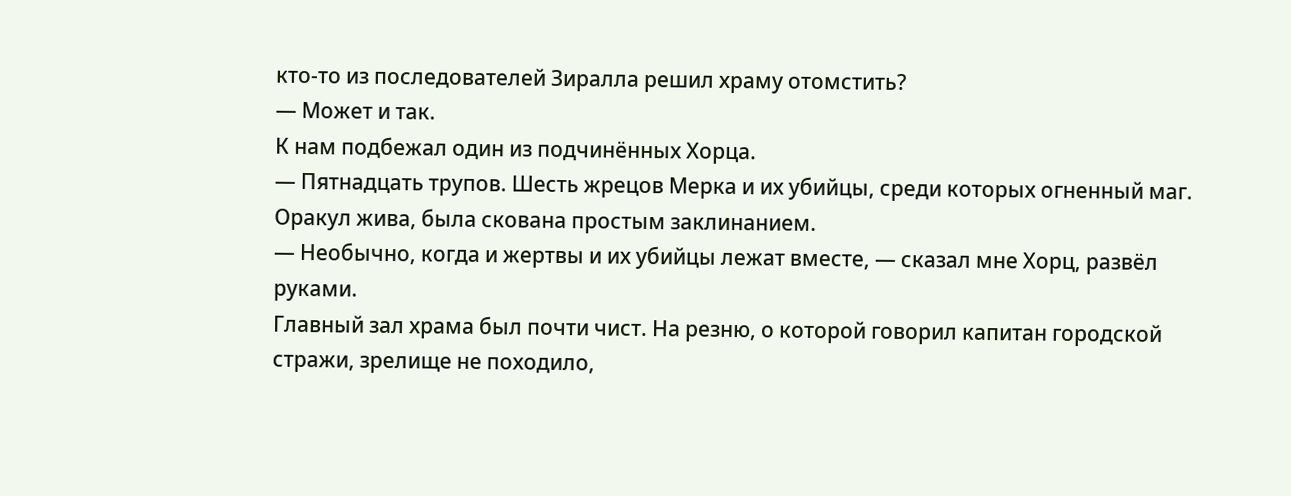кто-то из последователей Зиралла решил храму отомстить?
— Может и так.
К нам подбежал один из подчинённых Хорца.
— Пятнадцать трупов. Шесть жрецов Мерка и их убийцы, среди которых огненный маг. Оракул жива, была скована простым заклинанием.
— Необычно, когда и жертвы и их убийцы лежат вместе, — сказал мне Хорц, развёл руками.
Главный зал храма был почти чист. На резню, о которой говорил капитан городской стражи, зрелище не походило,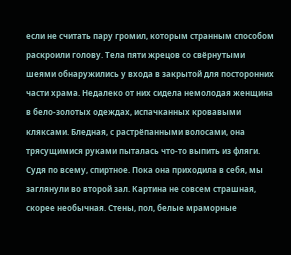если не считать пару громил, которым странным способом раскроили голову. Тела пяти жрецов со свёрнутыми шеями обнаружились у входа в закрытой для посторонних части храма. Недалеко от них сидела немолодая женщина в бело-золотых одеждах, испачканных кровавыми кляксами. Бледная, с растрёпанными волосами, она трясущимися руками пыталась что-то выпить из фляги. Судя по всему, спиртное. Пока она приходила в себя, мы заглянули во второй зал. Картина не совсем страшная, скорее необычная. Стены, пол, белые мраморные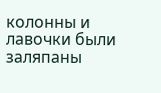колонны и лавочки были заляпаны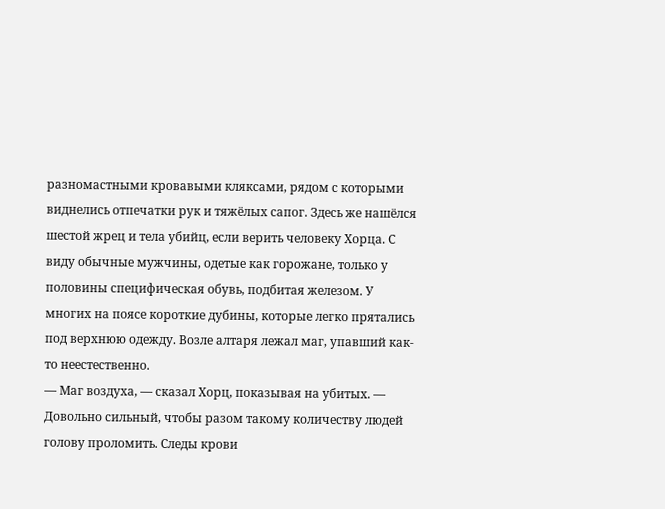разномастными кровавыми кляксами, рядом с которыми виднелись отпечатки рук и тяжёлых сапог. Здесь же нашёлся шестой жрец и тела убийц, если верить человеку Хорца. С виду обычные мужчины, одетые как горожане, только у половины специфическая обувь, подбитая железом. У многих на поясе короткие дубины, которые легко прятались под верхнюю одежду. Возле алтаря лежал маг, упавший как-то неестественно.
— Маг воздуха, — сказал Хорц, показывая на убитых. — Довольно сильный, чтобы разом такому количеству людей голову проломить. Следы крови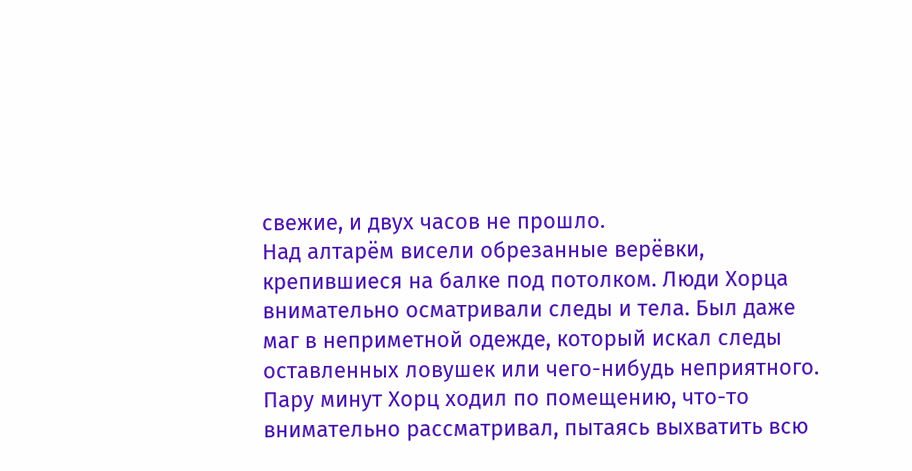свежие, и двух часов не прошло.
Над алтарём висели обрезанные верёвки, крепившиеся на балке под потолком. Люди Хорца внимательно осматривали следы и тела. Был даже маг в неприметной одежде, который искал следы оставленных ловушек или чего-нибудь неприятного. Пару минут Хорц ходил по помещению, что-то внимательно рассматривал, пытаясь выхватить всю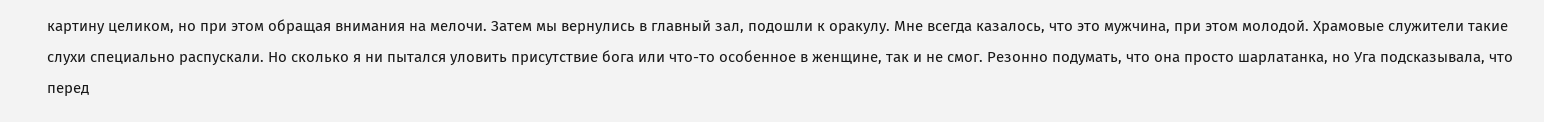картину целиком, но при этом обращая внимания на мелочи. Затем мы вернулись в главный зал, подошли к оракулу. Мне всегда казалось, что это мужчина, при этом молодой. Храмовые служители такие слухи специально распускали. Но сколько я ни пытался уловить присутствие бога или что-то особенное в женщине, так и не смог. Резонно подумать, что она просто шарлатанка, но Уга подсказывала, что перед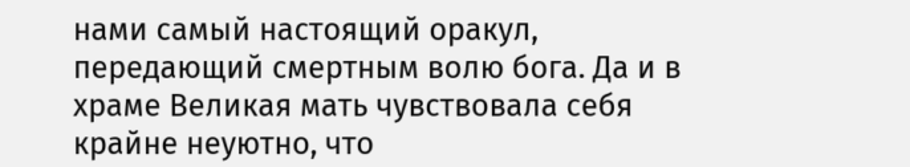нами самый настоящий оракул, передающий смертным волю бога. Да и в храме Великая мать чувствовала себя крайне неуютно, что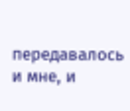передавалось и мне, и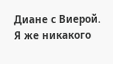Диане с Виерой. Я же никакого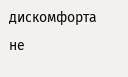дискомфорта не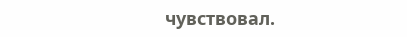чувствовал.